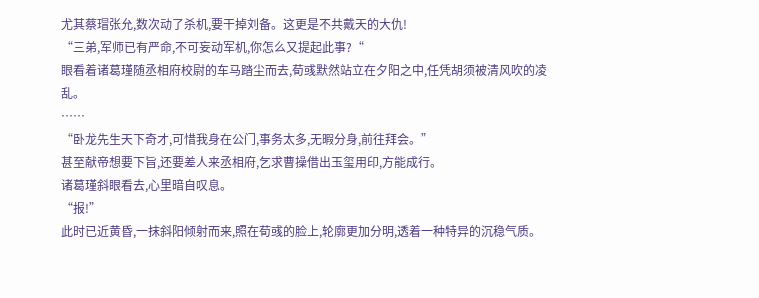尤其蔡瑁张允,数次动了杀机,要干掉刘备。这更是不共戴天的大仇!
“三弟,军师已有严命,不可妄动军机,你怎么又提起此事?“
眼看着诸葛瑾随丞相府校尉的车马踏尘而去,荀彧默然站立在夕阳之中,任凭胡须被清风吹的凌乱。
……
“卧龙先生天下奇才,可惜我身在公门,事务太多,无暇分身,前往拜会。”
甚至献帝想要下旨,还要差人来丞相府,乞求曹操借出玉玺用印,方能成行。
诸葛瑾斜眼看去,心里暗自叹息。
“报!”
此时已近黄昏,一抹斜阳倾射而来,照在荀彧的脸上,轮廓更加分明,透着一种特异的沉稳气质。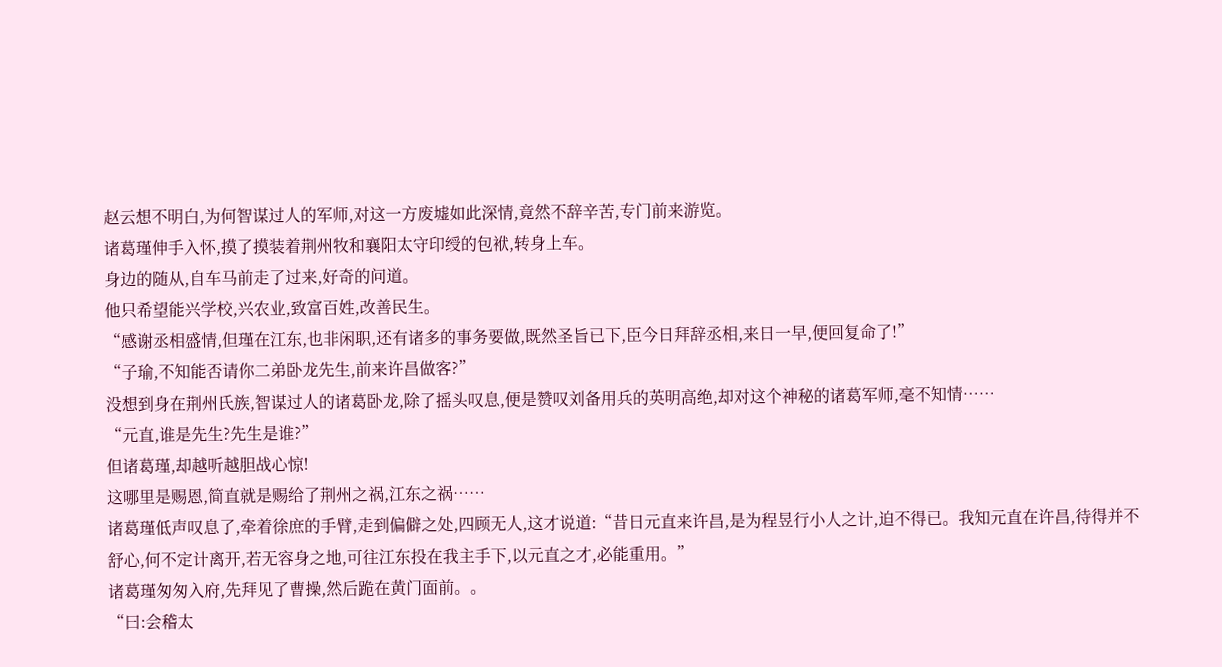赵云想不明白,为何智谋过人的军师,对这一方废墟如此深情,竟然不辞辛苦,专门前来游览。
诸葛瑾伸手入怀,摸了摸装着荆州牧和襄阳太守印绶的包袱,转身上车。
身边的随从,自车马前走了过来,好奇的问道。
他只希望能兴学校,兴农业,致富百姓,改善民生。
“感谢丞相盛情,但瑾在江东,也非闲职,还有诸多的事务要做,既然圣旨已下,臣今日拜辞丞相,来日一早,便回复命了!”
“子瑜,不知能否请你二弟卧龙先生,前来许昌做客?”
没想到身在荆州氏族,智谋过人的诸葛卧龙,除了摇头叹息,便是赞叹刘备用兵的英明高绝,却对这个神秘的诸葛军师,毫不知情……
“元直,谁是先生?先生是谁?”
但诸葛瑾,却越听越胆战心惊!
这哪里是赐恩,简直就是赐给了荆州之祸,江东之祸……
诸葛瑾低声叹息了,牵着徐庶的手臂,走到偏僻之处,四顾无人,这才说道:“昔日元直来许昌,是为程昱行小人之计,迫不得已。我知元直在许昌,待得并不舒心,何不定计离开,若无容身之地,可往江东投在我主手下,以元直之才,必能重用。”
诸葛瑾匆匆入府,先拜见了曹操,然后跪在黄门面前。。
“曰:会稽太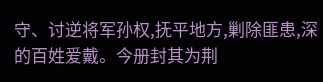守、讨逆将军孙权,抚平地方,剿除匪患,深的百姓爱戴。今册封其为荆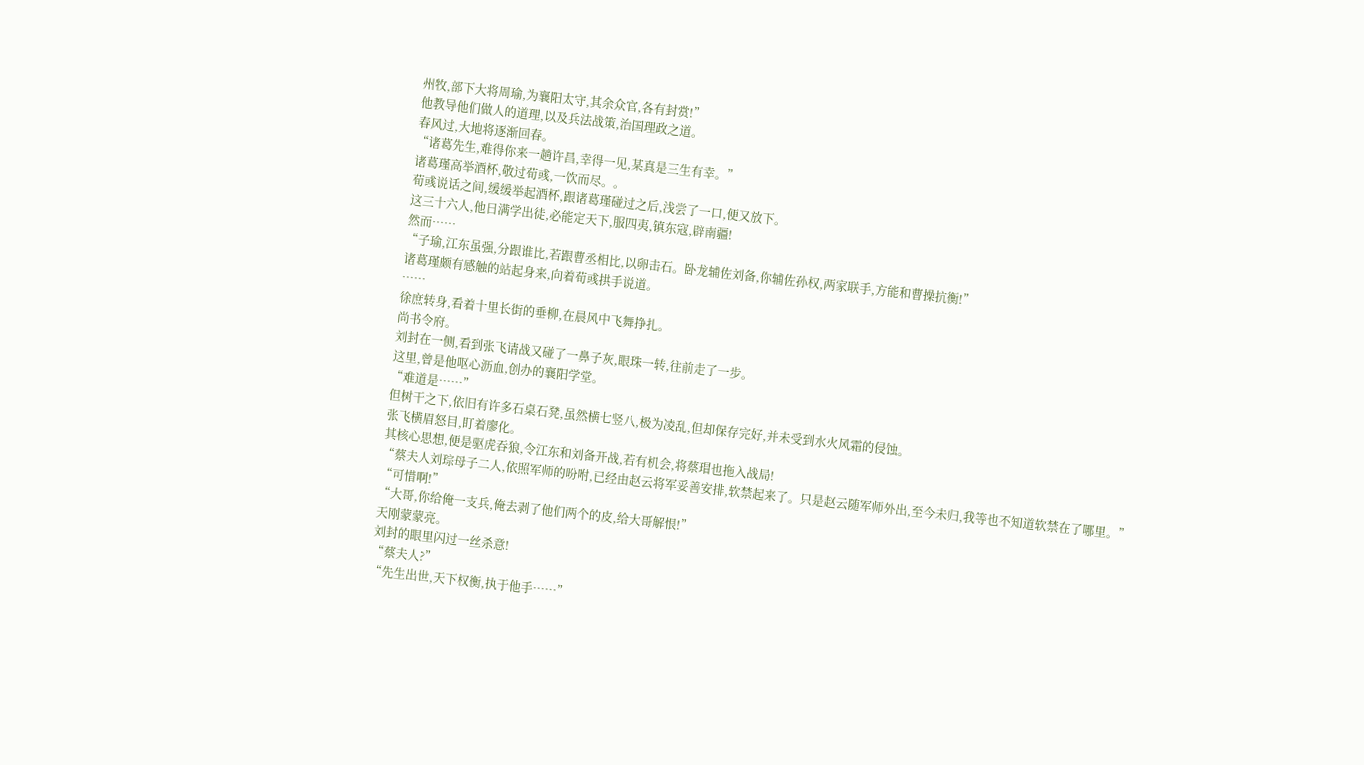州牧,部下大将周瑜,为襄阳太守,其余众官,各有封赏!”
他教导他们做人的道理,以及兵法战策,治国理政之道。
春风过,大地将逐渐回春。
“诸葛先生,难得你来一趟许昌,幸得一见,某真是三生有幸。”
诸葛瑾高举酒杯,敬过荀彧,一饮而尽。。
荀彧说话之间,缓缓举起酒杯,跟诸葛瑾碰过之后,浅尝了一口,便又放下。
这三十六人,他日满学出徒,必能定天下,服四夷,镇东寇,辟南疆!
然而……
“子瑜,江东虽强,分跟谁比,若跟曹丞相比,以卵击石。卧龙辅佐刘备,你辅佐孙权,两家联手,方能和曹操抗衡!”
诸葛瑾颇有感触的站起身来,向着荀彧拱手说道。
……
徐庶转身,看着十里长街的垂柳,在晨风中飞舞挣扎。
尚书令府。
刘封在一侧,看到张飞请战又碰了一鼻子灰,眼珠一转,往前走了一步。
这里,曾是他呕心沥血,创办的襄阳学堂。
“难道是……”
但树干之下,依旧有许多石桌石凳,虽然横七竖八,极为凌乱,但却保存完好,并未受到水火风霜的侵蚀。
张飞横眉怒目,盯着廖化。
其核心思想,便是驱虎吞狼,令江东和刘备开战,若有机会,将蔡瑁也拖入战局!
“蔡夫人刘琮母子二人,依照军师的吩咐,已经由赵云将军妥善安排,软禁起来了。只是赵云随军师外出,至今未归,我等也不知道软禁在了哪里。”
“可惜啊!”
“大哥,你给俺一支兵,俺去剥了他们两个的皮,给大哥解恨!”
天刚蒙蒙亮。
刘封的眼里闪过一丝杀意!
“蔡夫人?”
“先生出世,天下权衡,执于他手……”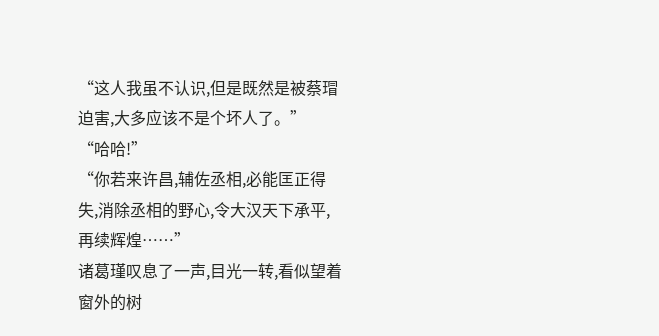“这人我虽不认识,但是既然是被蔡瑁迫害,大多应该不是个坏人了。”
“哈哈!”
“你若来许昌,辅佐丞相,必能匡正得失,消除丞相的野心,令大汉天下承平,再续辉煌……”
诸葛瑾叹息了一声,目光一转,看似望着窗外的树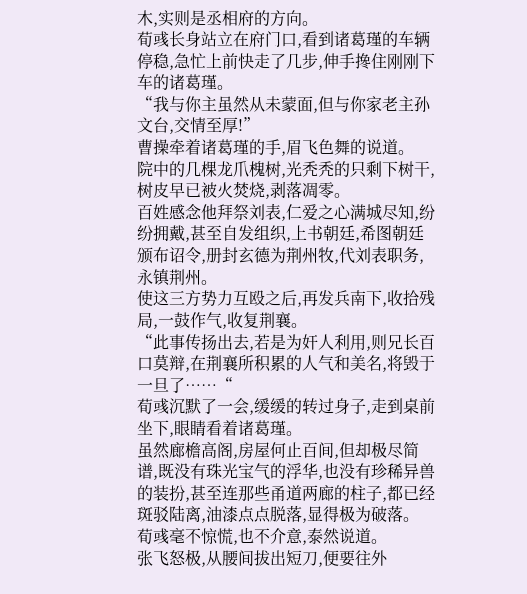木,实则是丞相府的方向。
荀彧长身站立在府门口,看到诸葛瑾的车辆停稳,急忙上前快走了几步,伸手搀住刚刚下车的诸葛瑾。
“我与你主虽然从未蒙面,但与你家老主孙文台,交情至厚!”
曹操牵着诸葛瑾的手,眉飞色舞的说道。
院中的几棵龙爪槐树,光秃秃的只剩下树干,树皮早已被火焚烧,剥落凋零。
百姓感念他拜祭刘表,仁爱之心满城尽知,纷纷拥戴,甚至自发组织,上书朝廷,希图朝廷颁布诏令,册封玄德为荆州牧,代刘表职务,永镇荆州。
使这三方势力互殴之后,再发兵南下,收拾残局,一鼓作气,收复荆襄。
“此事传扬出去,若是为奸人利用,则兄长百口莫辩,在荆襄所积累的人气和美名,将毁于一旦了……“
荀彧沉默了一会,缓缓的转过身子,走到桌前坐下,眼睛看着诸葛瑾。
虽然廊檐高阁,房屋何止百间,但却极尽简谱,既没有珠光宝气的浮华,也没有珍稀异兽的装扮,甚至连那些甬道两廊的柱子,都已经斑驳陆离,油漆点点脱落,显得极为破落。
荀彧毫不惊慌,也不介意,泰然说道。
张飞怒极,从腰间拔出短刀,便要往外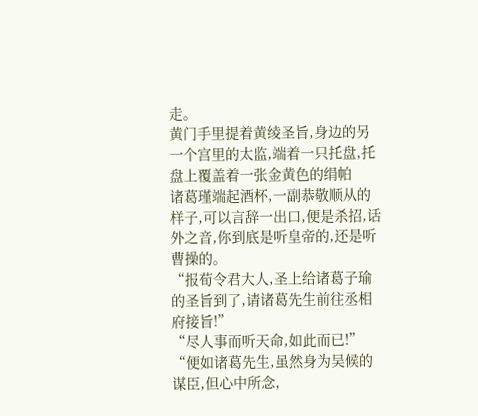走。
黄门手里提着黄绫圣旨,身边的另一个宫里的太监,端着一只托盘,托盘上覆盖着一张金黄色的绢帕
诸葛瑾端起酒杯,一副恭敬顺从的样子,可以言辞一出口,便是杀招,话外之音,你到底是听皇帝的,还是听曹操的。
“报荀令君大人,圣上给诸葛子瑜的圣旨到了,请诸葛先生前往丞相府接旨!”
“尽人事而听天命,如此而已!”
“便如诸葛先生,虽然身为吴候的谋臣,但心中所念,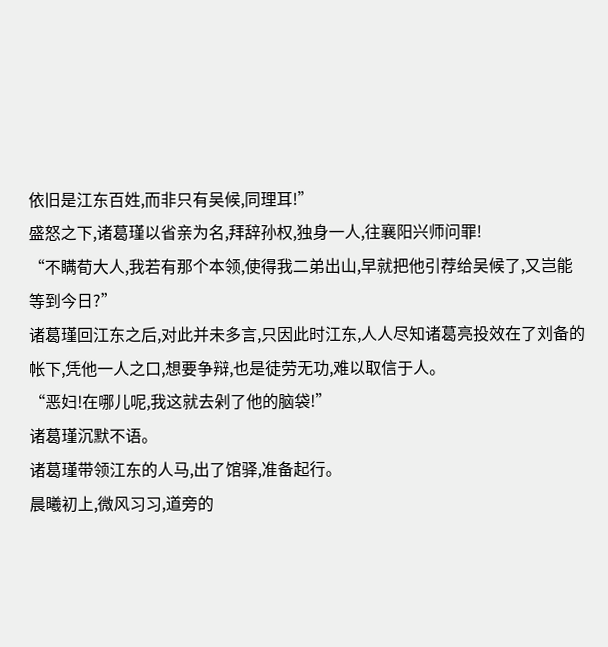依旧是江东百姓,而非只有吴候,同理耳!”
盛怒之下,诸葛瑾以省亲为名,拜辞孙权,独身一人,往襄阳兴师问罪!
“不瞒荀大人,我若有那个本领,使得我二弟出山,早就把他引荐给吴候了,又岂能等到今日?”
诸葛瑾回江东之后,对此并未多言,只因此时江东,人人尽知诸葛亮投效在了刘备的帐下,凭他一人之口,想要争辩,也是徒劳无功,难以取信于人。
“恶妇!在哪儿呢,我这就去剁了他的脑袋!”
诸葛瑾沉默不语。
诸葛瑾带领江东的人马,出了馆驿,准备起行。
晨曦初上,微风习习,道旁的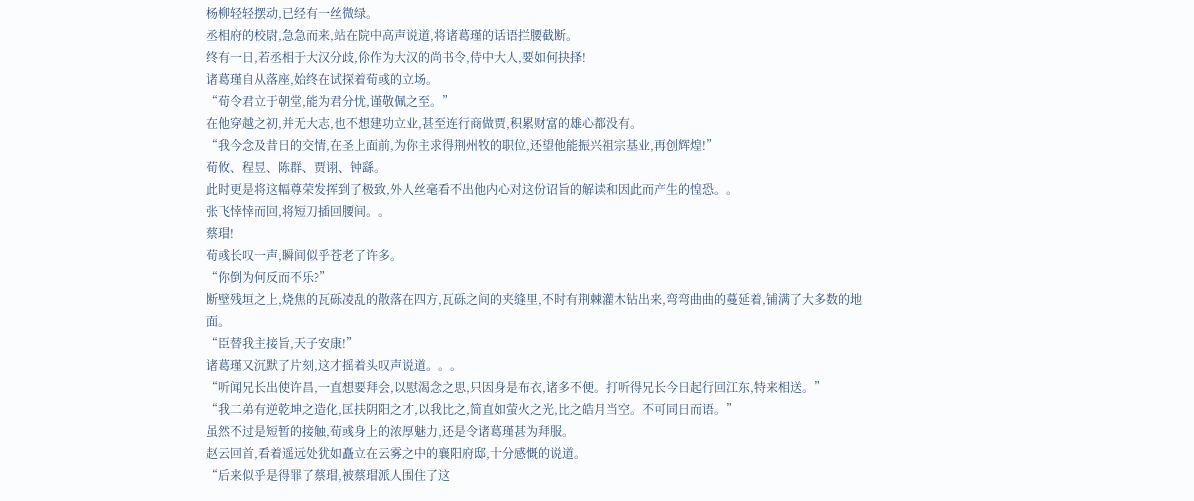杨柳轻轻摆动,已经有一丝微绿。
丞相府的校尉,急急而来,站在院中高声说道,将诸葛瑾的话语拦腰截断。
终有一日,若丞相于大汉分歧,伱作为大汉的尚书令,侍中大人,要如何抉择!
诸葛瑾自从落座,始终在试探着荀彧的立场。
“荀令君立于朝堂,能为君分忧,谨敬佩之至。”
在他穿越之初,并无大志,也不想建功立业,甚至连行商做贾,积累财富的雄心都没有。
“我今念及昔日的交情,在圣上面前,为你主求得荆州牧的职位,还望他能振兴祖宗基业,再创辉煌!”
荀攸、程昱、陈群、贾诩、钟繇。
此时更是将这幅尊荣发挥到了极致,外人丝毫看不出他内心对这份诏旨的解读和因此而产生的惶恐。。
张飞悻悻而回,将短刀插回腰间。。
蔡瑁!
荀彧长叹一声,瞬间似乎苍老了许多。
“你倒为何反而不乐?”
断壁残垣之上,烧焦的瓦砾凌乱的散落在四方,瓦砾之间的夹缝里,不时有荆棘灌木钻出来,弯弯曲曲的蔓延着,铺满了大多数的地面。
“臣替我主接旨,天子安康!”
诸葛瑾又沉默了片刻,这才摇着头叹声说道。。。
“听闻兄长出使许昌,一直想要拜会,以慰渴念之思,只因身是布衣,诸多不便。打听得兄长今日起行回江东,特来相送。”
“我二弟有逆乾坤之造化,匡扶阴阳之才,以我比之,简直如萤火之光,比之皓月当空。不可同日而语。”
虽然不过是短暂的接触,荀彧身上的浓厚魅力,还是令诸葛瑾甚为拜服。
赵云回首,看着遥远处犹如矗立在云雾之中的襄阳府邸,十分感慨的说道。
“后来似乎是得罪了蔡瑁,被蔡瑁派人围住了这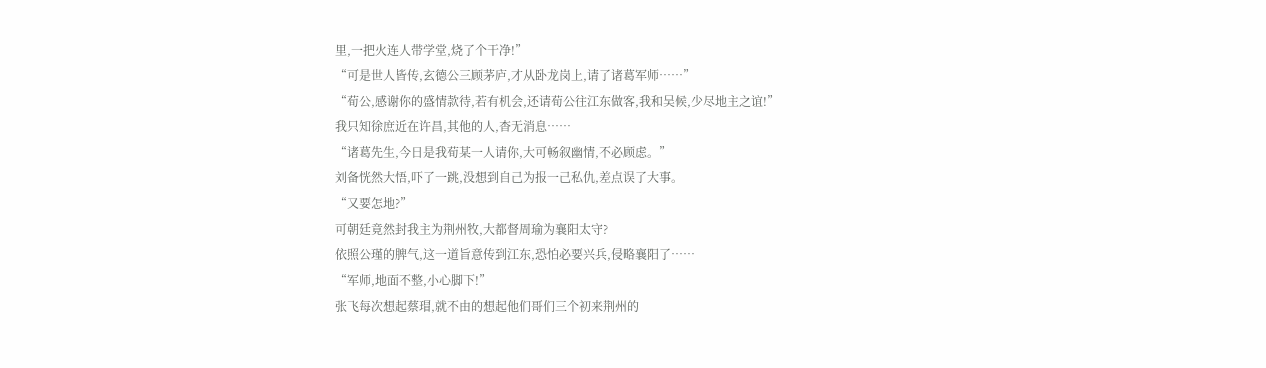里,一把火连人带学堂,烧了个干净!”
“可是世人皆传,玄德公三顾茅庐,才从卧龙岗上,请了诸葛军师……”
“荀公,感谢你的盛情款待,若有机会,还请荀公往江东做客,我和吴候,少尽地主之谊!”
我只知徐庶近在许昌,其他的人,杳无消息……
“诸葛先生,今日是我荀某一人请你,大可畅叙幽情,不必顾虑。”
刘备恍然大悟,吓了一跳,没想到自己为报一己私仇,差点误了大事。
“又要怎地?”
可朝廷竟然封我主为荆州牧,大都督周瑜为襄阳太守?
依照公瑾的脾气,这一道旨意传到江东,恐怕必要兴兵,侵略襄阳了……
“军师,地面不整,小心脚下!”
张飞每次想起蔡瑁,就不由的想起他们哥们三个初来荆州的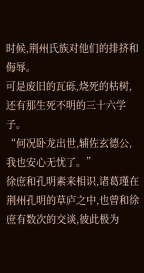时候,荆州氏族对他们的排挤和侮辱。
可是废旧的瓦砾,烧死的枯树,还有那生死不明的三十六学子。
“何况卧龙出世,辅佐玄德公,我也安心无忧了。”
徐庶和孔明素来相识,诸葛瑾在荆州孔明的草庐之中,也曾和徐庶有数次的交谈,彼此极为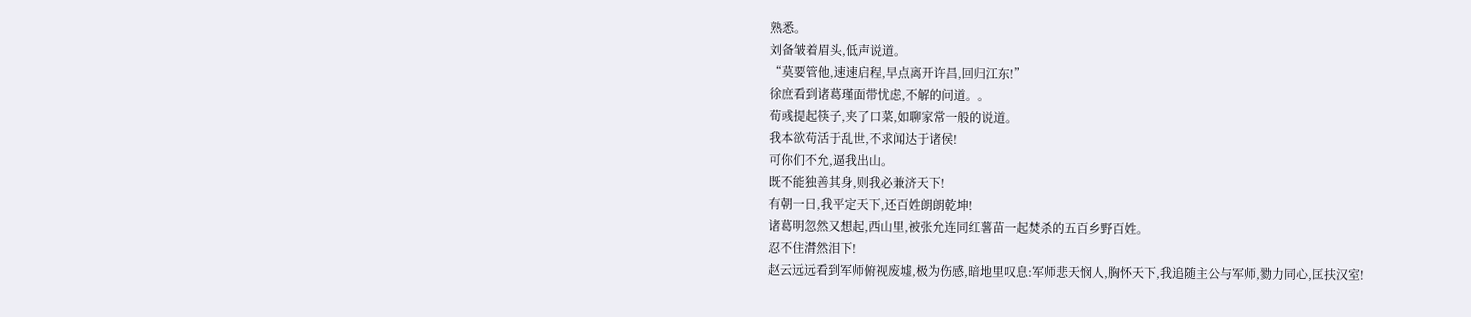熟悉。
刘备皱着眉头,低声说道。
“莫要管他,速速启程,早点离开许昌,回归江东!”
徐庶看到诸葛瑾面带忧虑,不解的问道。。
荀彧提起筷子,夹了口菜,如聊家常一般的说道。
我本欲苟活于乱世,不求闻达于诸侯!
可你们不允,逼我出山。
既不能独善其身,则我必兼济天下!
有朝一日,我平定天下,还百姓朗朗乾坤!
诸葛明忽然又想起,西山里,被张允连同红薯苗一起焚杀的五百乡野百姓。
忍不住潸然泪下!
赵云远远看到军师俯视废墟,极为伤感,暗地里叹息:军师悲天悯人,胸怀天下,我追随主公与军师,勠力同心,匡扶汉室!